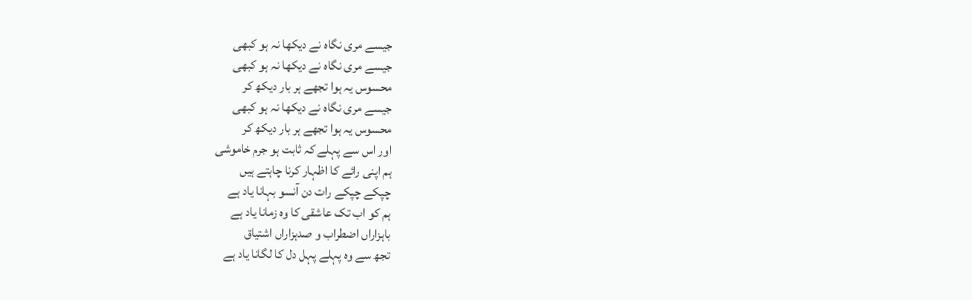جیسے مری نگاہ نے دیکھا نہ ہو کبھی
جیسے مری نگاہ نے دیکھا نہ ہو کبھی
محسوس یہ ہوا تجھے ہر بار دیکھ کر
جیسے مری نگاہ نے دیکھا نہ ہو کبھی
محسوس یہ ہوا تجھے ہر بار دیکھ کر
اور اس سے پہلے کہ ثابت ہو جرم خاموشی
ہم اپنی رائے کا اظہار کرنا چاہتے ہیں
چپکے چپکے رات دن آنسو بہانا یاد ہے
ہم کو اب تک عاشقی کا وہ زمانا یاد ہے
باہزاراں اضطراب و صدہزاراں اشتیاق
تجھ سے وہ پہلے پہل دل کا لگانا یاد ہے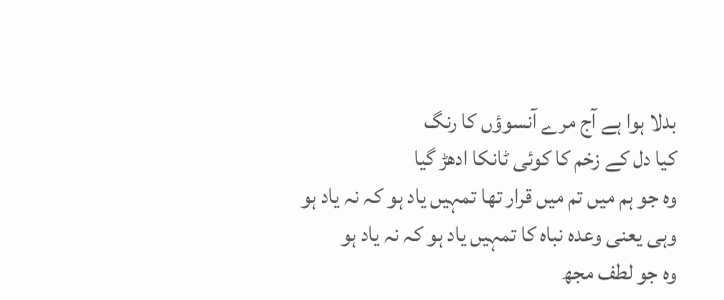بدلا ہوا ہے آج مرے آنسوؤں کا رنگ
کیا دل کے زخم کا کوئی ٹانکا ادھڑ گیا
وہ جو ہم میں تم میں قرار تھا تمہیں یاد ہو کہ نہ یاد ہو
وہی یعنی وعدہ نباہ کا تمہیں یاد ہو کہ نہ یاد ہو
وہ جو لطف مجھ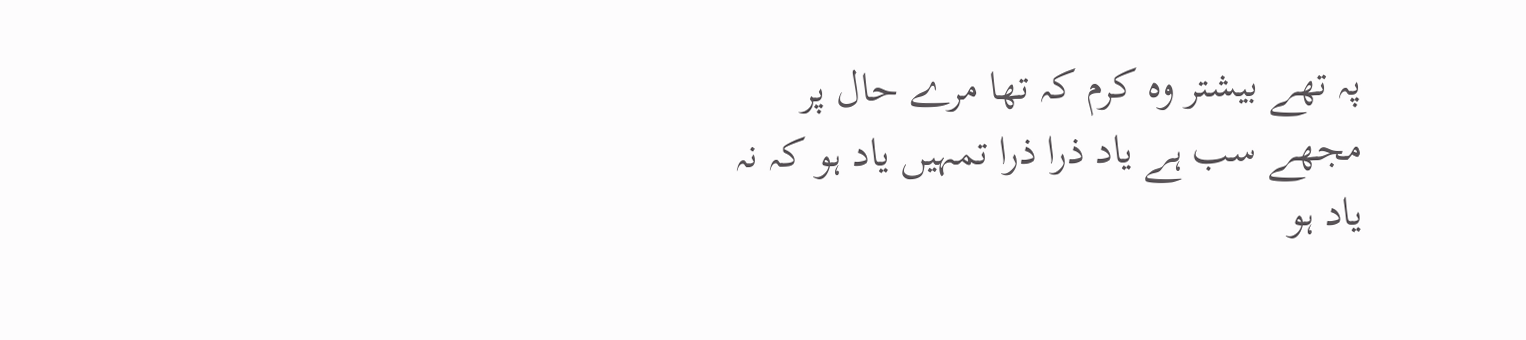پہ تھے بیشتر وہ کرم کہ تھا مرے حال پر
مجھے سب ہے یاد ذرا ذرا تمہیں یاد ہو کہ نہ یاد ہو